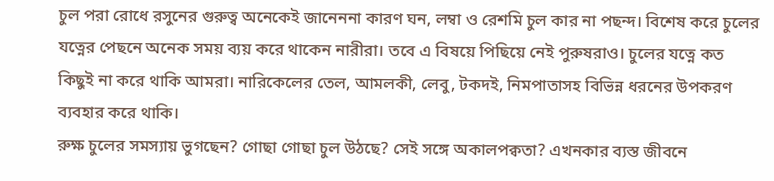চুল পরা রোধে রসুনের গুরুত্ব অনেকেই জানেননা কারণ ঘন, লম্বা ও রেশমি চুল কার না পছন্দ। বিশেষ করে চুলের যত্নের পেছনে অনেক সময় ব্যয় করে থাকেন নারীরা। তবে এ বিষয়ে পিছিয়ে নেই পুরুষরাও। চুলের যত্নে কত কিছুই না করে থাকি আমরা। নারিকেলের তেল, আমলকী, লেবু, টকদই, নিমপাতাসহ বিভিন্ন ধরনের উপকরণ ব্যবহার করে থাকি।
রুক্ষ চুলের সমস্যায় ভুগছেন? গোছা গোছা চুল উঠছে? সেই সঙ্গে অকালপক্বতা? এখনকার ব্যস্ত জীবনে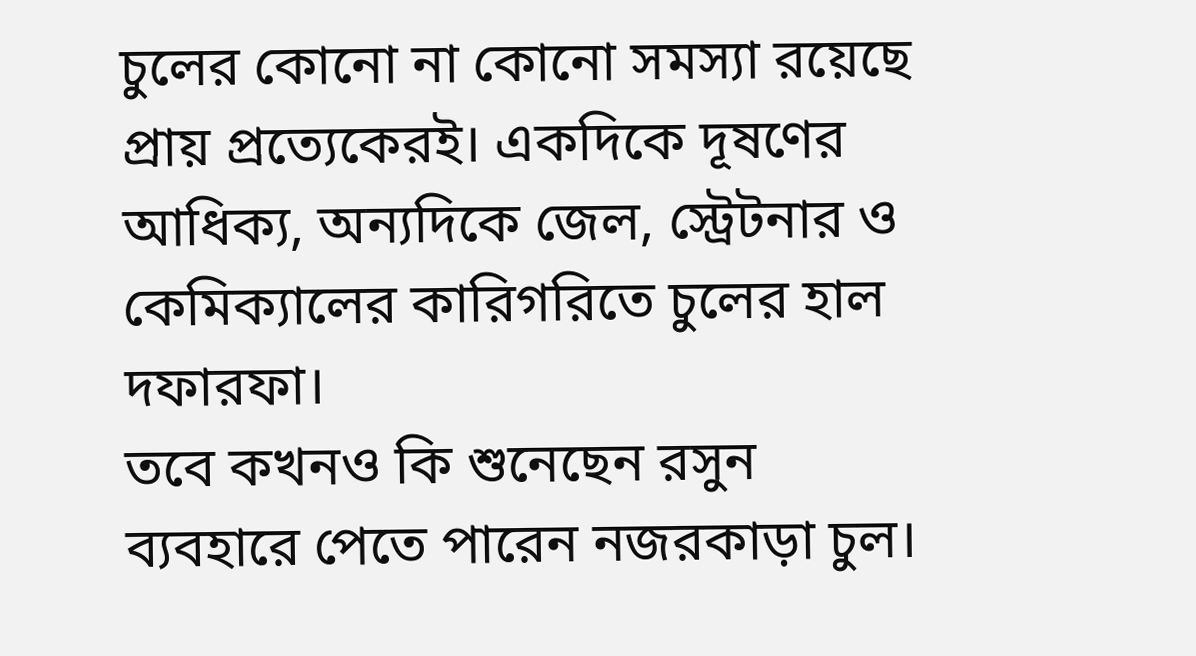চুলের কোনো না কোনো সমস্যা রয়েছে প্রায় প্রত্যেকেরই। একদিকে দূষণের আধিক্য, অন্যদিকে জেল, স্ট্রেটনার ও কেমিক্যালের কারিগরিতে চুলের হাল দফারফা।
তবে কখনও কি শুনেছেন রসুন ব্যবহারে পেতে পারেন নজরকাড়া চুল।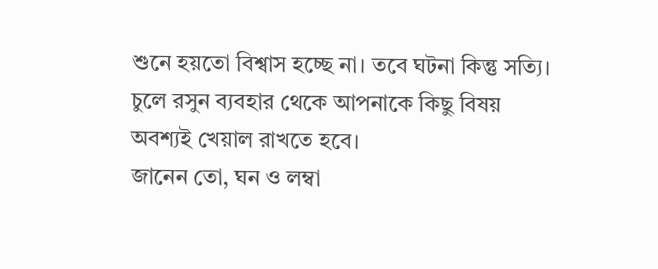শুনে হয়তো বিশ্বাস হচ্ছে না। তবে ঘটনা কিন্তু সত্যি। চুলে রসুন ব্যবহার থেকে আপনাকে কিছু বিষয় অবশ্যই খেয়াল রাখতে হবে।
জানেন তো, ঘন ও লম্বা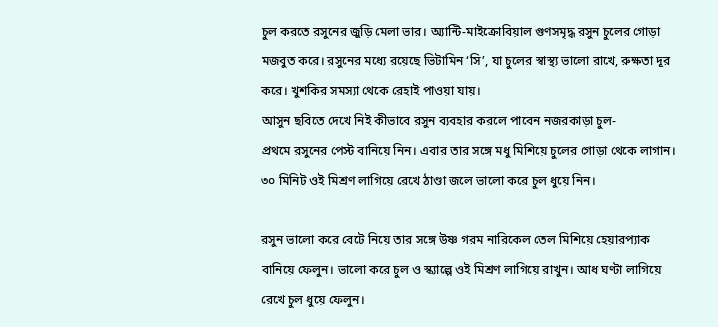চুল করতে রসুনের জুড়ি মেলা ভার। অ্যান্টি-মাইক্রোবিয়াল গুণসমৃদ্ধ রসুন চুলের গোড়া মজবুত করে। রসুনের মধ্যে রয়েছে ভিটামিন ‘সি’, যা চুলের স্বাস্থ্য ভালো রাখে, রুক্ষতা দূর করে। খুশকির সমস্যা থেকে রেহাই পাওয়া যায়।
আসুন ছবিতে দেখে নিই কীভাবে রসুন ব্যবহার করলে পাবেন নজরকাড়া চুল-
প্রথমে রসুনের পেস্ট বানিয়ে নিন। এবার তার সঙ্গে মধু মিশিয়ে চুলের গোড়া থেকে লাগান। ৩০ মিনিট ওই মিশ্রণ লাগিয়ে রেখে ঠাণ্ডা জলে ভালো করে চুল ধুয়ে নিন।

রসুন ভালো করে বেটে নিয়ে তার সঙ্গে উষ্ণ গরম নারিকেল তেল মিশিয়ে হেয়ারপ্যাক বানিয়ে ফেলুন। ভালো করে চুল ও স্ক্যাল্পে ওই মিশ্রণ লাগিয়ে রাখুন। আধ ঘণ্টা লাগিয়ে রেখে চুল ধুয়ে ফেলুন।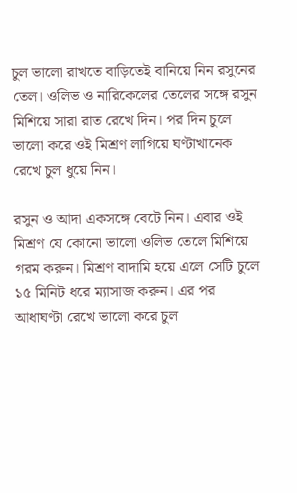চুল ভালো রাখতে বাড়িতেই বানিয়ে নিন রসুনের তেল। ওলিভ ও নারিকেলের তেলের সঙ্গে রসুন মিশিয়ে সারা রাত রেখে দিন। পর দিন চুলে ভালো করে ওই মিশ্রণ লাগিয়ে ঘণ্টাখানেক রেখে চুল ধুয়ে নিন।

রসুন ও আদা একসঙ্গে বেটে নিন। এবার ওই মিশ্রণ যে কোনো ভালো ওলিভ তেলে মিশিয়ে গরম করুন। মিশ্রণ বাদামি হয়ে এলে সেটি চুলে ১৫ মিনিট ধরে ম্যাসাজ করুন। এর পর আধাঘণ্টা রেখে ভালো করে চুল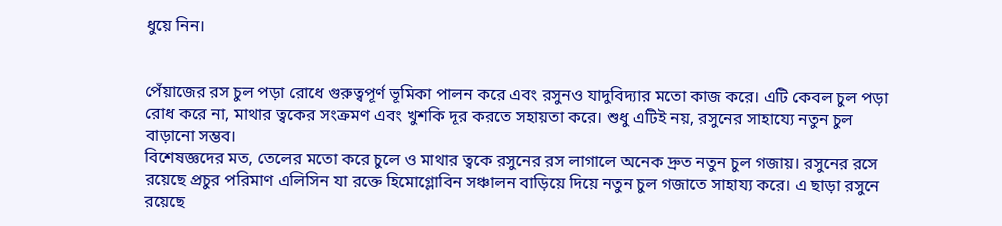ধুয়ে নিন।


পেঁয়াজের রস চুল পড়া রোধে গুরুত্বপূর্ণ ভূমিকা পালন করে এবং রসুনও যাদুবিদ্যার মতো কাজ করে। এটি কেবল চুল পড়া রোধ করে না, মাথার ত্বকের সংক্রমণ এবং খুশকি দূর করতে সহায়তা করে। শুধু এটিই নয়, রসুনের সাহায্যে নতুন চুল বাড়ানো সম্ভব।
বিশেষজ্ঞদের মত, তেলের মতো করে চুলে ও মাথার ত্বকে রসুনের রস লাগালে অনেক দ্রুত নতুন চুল গজায়। রসুনের রসে রয়েছে প্রচুর পরিমাণ এলিসিন যা রক্তে হিমোগ্লোবিন সঞ্চালন বাড়িয়ে দিয়ে নতুন চুল গজাতে সাহায্য করে। এ ছাড়া রসুনে রয়েছে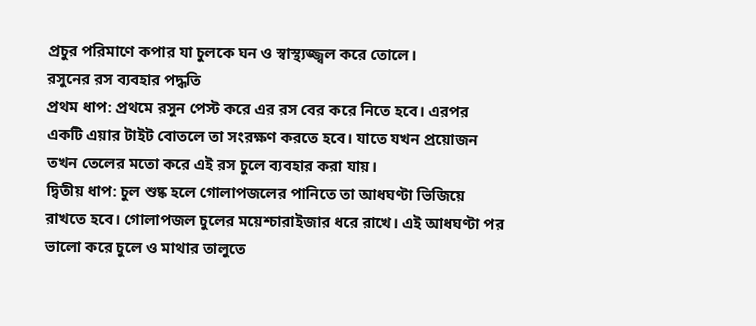প্রচুর পরিমাণে কপার যা চুলকে ঘন ও স্বাস্থ্যজ্জ্বল করে তোলে।
রসুনের রস ব্যবহার পদ্ধতি
প্রথম ধাপ: প্রথমে রসুন পেস্ট করে এর রস বের করে নিতে হবে। এরপর একটি এয়ার টাইট বোতলে তা সংরক্ষণ করতে হবে। যাতে যখন প্রয়োজন তখন তেলের মতো করে এই রস চুলে ব্যবহার করা যায়।
দ্বিতীয় ধাপ: চুল শুষ্ক হলে গোলাপজলের পানিতে তা আধঘণ্টা ভিজিয়ে রাখতে হবে। গোলাপজল চুলের ময়েশ্চারাইজার ধরে রাখে। এই আধঘণ্টা পর ভালো করে চুলে ও মাথার তালুতে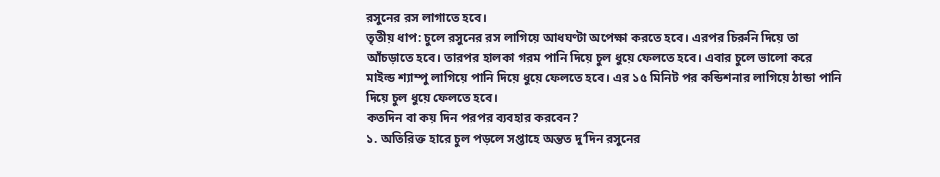রসুনের রস লাগাতে হবে।
তৃতীয় ধাপ: চুলে রসুনের রস লাগিয়ে আধঘণ্টা অপেক্ষা করতে হবে। এরপর চিরুনি দিয়ে তা আঁচড়াতে হবে। তারপর হালকা গরম পানি দিয়ে চুল ধুয়ে ফেলতে হবে। এবার চুলে ভালো করে মাইল্ড শ্যাম্পু লাগিয়ে পানি দিয়ে ধুয়ে ফেলতে হবে। এর ১৫ মিনিট পর কন্ডিশনার লাগিয়ে ঠান্ডা পানি দিয়ে চুল ধুয়ে ফেলতে হবে।
কতদিন বা কয় দিন পরপর ব্যবহার করবেন?
১. অতিরিক্ত হারে চুল পড়লে সপ্তাহে অন্তত দু’দিন রসুনের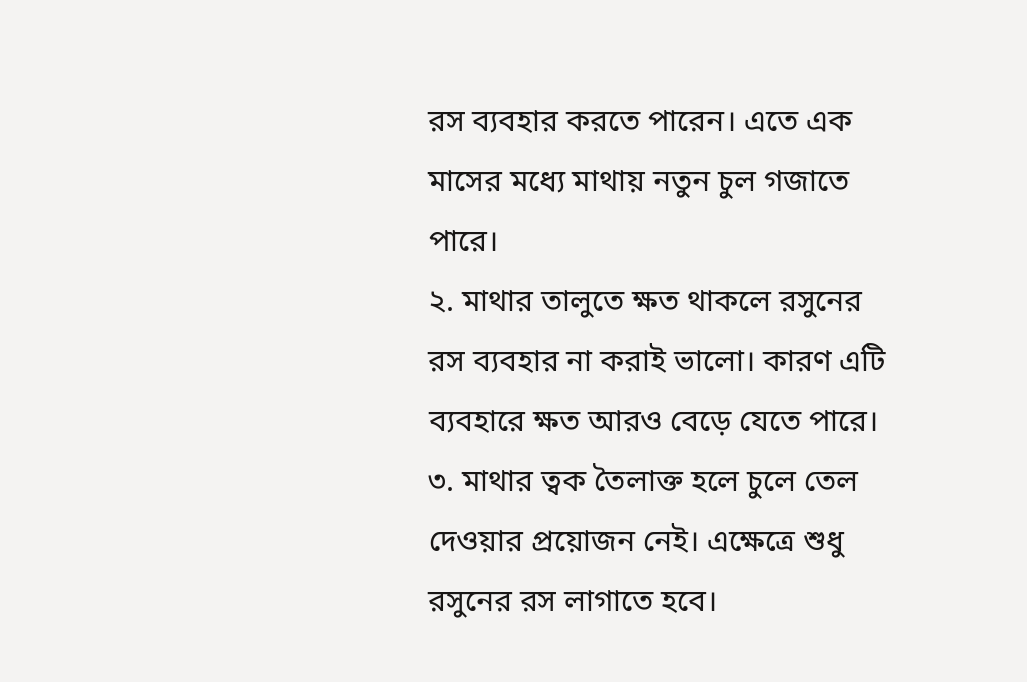রস ব্যবহার করতে পারেন। এতে এক মাসের মধ্যে মাথায় নতুন চুল গজাতে পারে।
২. মাথার তালুতে ক্ষত থাকলে রসুনের রস ব্যবহার না করাই ভালো। কারণ এটি ব্যবহারে ক্ষত আরও বেড়ে যেতে পারে।
৩. মাথার ত্বক তৈলাক্ত হলে চুলে তেল দেওয়ার প্রয়োজন নেই। এক্ষেত্রে শুধু রসুনের রস লাগাতে হবে।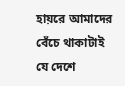হায়রে আমাদের বেঁচে থাকাটাই যে দেশে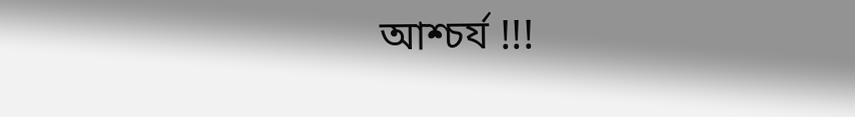আশ্চর্য !!!